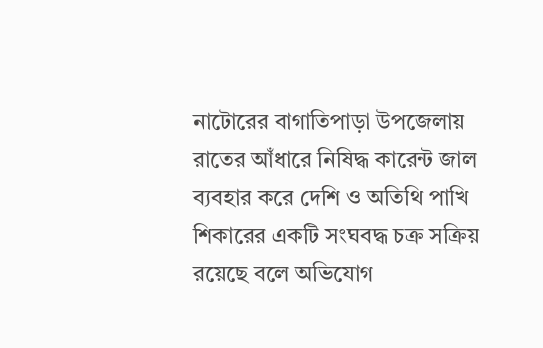নাটোরের বাগাতিপাড়া উপজেলায় রাতের আঁধারে নিষিদ্ধ কারেন্ট জাল ব্যবহার করে দেশি ও অতিথি পাখি শিকারের একটি সংঘবদ্ধ চক্র সক্রিয় রয়েছে বলে অভিযোগ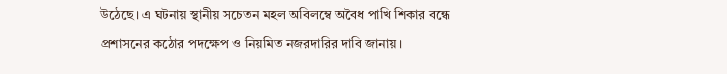উঠেছে। এ ঘটনায় স্থানীয় সচেতন মহল অবিলম্বে অবৈধ পাখি শিকার বন্ধে প্রশাসনের কঠোর পদক্ষেপ ও নিয়মিত নজরদারির দাবি জানায়।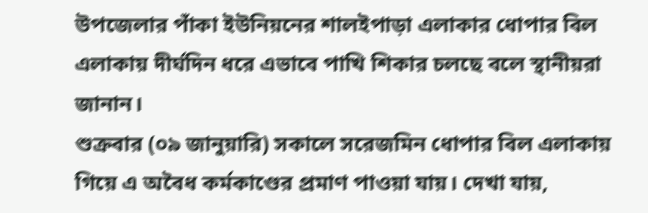উপজেলার পাঁকা ইউনিয়নের শালইপাড়া এলাকার ধোপার বিল এলাকায় দীর্ঘদিন ধরে এভাবে পাখি শিকার চলছে বলে স্থানীয়রা জানান।
শুক্রবার (০৯ জানুয়ারি) সকালে সরেজমিন ধোপার বিল এলাকায় গিয়ে এ অবৈধ কর্মকাণ্ডের প্রমাণ পাওয়া যায়। দেখা যায়,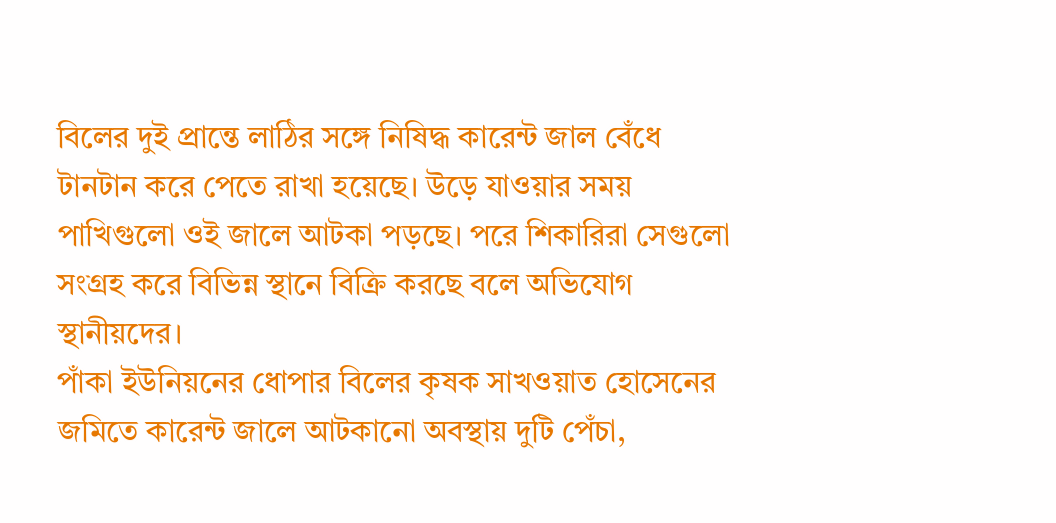বিলের দুই প্রান্তে লাঠির সঙ্গে নিষিদ্ধ কারেন্ট জাল বেঁধে টানটান করে পেতে রাখা হয়েছে। উড়ে যাওয়ার সময় পাখিগুলো ওই জালে আটকা পড়ছে। পরে শিকারিরা সেগুলো সংগ্রহ করে বিভিন্ন স্থানে বিক্রি করছে বলে অভিযোগ স্থানীয়দের।
পাঁকা ইউনিয়নের ধোপার বিলের কৃষক সাখওয়াত হোসেনের জমিতে কারেন্ট জালে আটকানো অবস্থায় দুটি পেঁচা,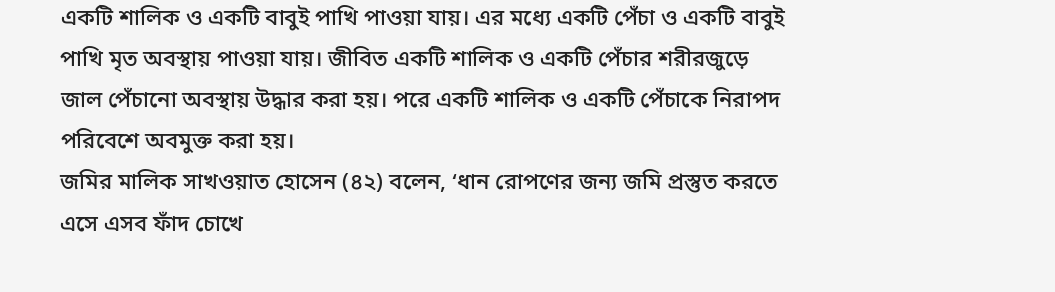একটি শালিক ও একটি বাবুই পাখি পাওয়া যায়। এর মধ্যে একটি পেঁচা ও একটি বাবুই পাখি মৃত অবস্থায় পাওয়া যায়। জীবিত একটি শালিক ও একটি পেঁচার শরীরজুড়ে জাল পেঁচানো অবস্থায় উদ্ধার করা হয়। পরে একটি শালিক ও একটি পেঁচাকে নিরাপদ পরিবেশে অবমুক্ত করা হয়।
জমির মালিক সাখওয়াত হোসেন (৪২) বলেন, ‘ধান রোপণের জন্য জমি প্রস্তুত করতে এসে এসব ফাঁদ চোখে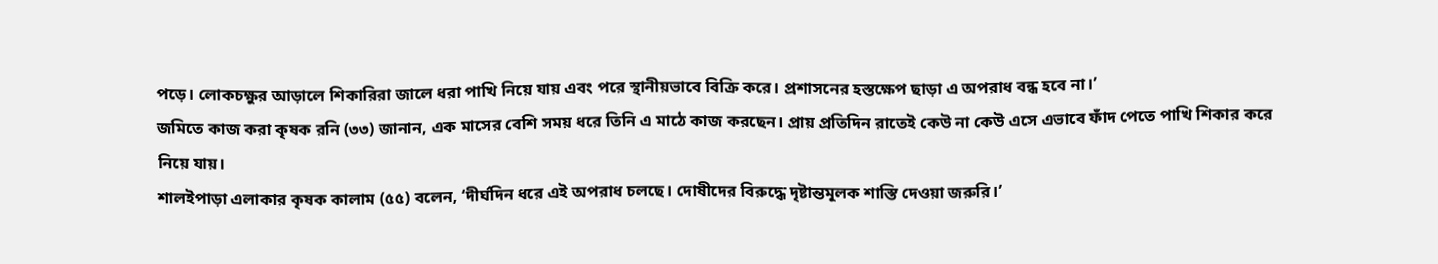পড়ে। লোকচক্ষুর আড়ালে শিকারিরা জালে ধরা পাখি নিয়ে যায় এবং পরে স্থানীয়ভাবে বিক্রি করে। প্রশাসনের হস্তক্ষেপ ছাড়া এ অপরাধ বন্ধ হবে না।’
জমিতে কাজ করা কৃষক রনি (৩৩) জানান, এক মাসের বেশি সময় ধরে তিনি এ মাঠে কাজ করছেন। প্রায় প্রতিদিন রাতেই কেউ না কেউ এসে এভাবে ফাঁদ পেতে পাখি শিকার করে নিয়ে যায়।
শালইপাড়া এলাকার কৃষক কালাম (৫৫) বলেন, ‘দীর্ঘদিন ধরে এই অপরাধ চলছে। দোষীদের বিরুদ্ধে দৃষ্টান্তমূলক শাস্তি দেওয়া জরুরি।’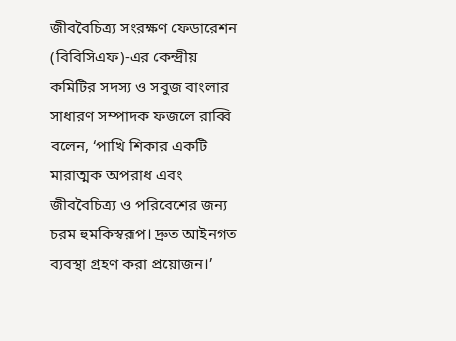জীববৈচিত্র্য সংরক্ষণ ফেডারেশন (বিবিসিএফ)-এর কেন্দ্রীয় কমিটির সদস্য ও সবুজ বাংলার সাধারণ সম্পাদক ফজলে রাব্বি বলেন, ‘পাখি শিকার একটি মারাত্মক অপরাধ এবং জীববৈচিত্র্য ও পরিবেশের জন্য চরম হুমকিস্বরূপ। দ্রুত আইনগত ব্যবস্থা গ্রহণ করা প্রয়োজন।’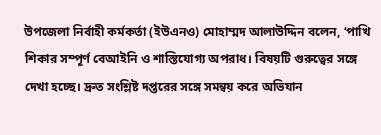উপজেলা নির্বাহী কর্মকর্তা (ইউএনও) মোহাম্মদ আলাউদ্দিন বলেন, ‘পাখি শিকার সম্পূর্ণ বেআইনি ও শাস্তিযোগ্য অপরাধ। বিষয়টি গুরুত্বের সঙ্গে দেখা হচ্ছে। দ্রুত সংশ্লিষ্ট দপ্তরের সঙ্গে সমন্বয় করে অভিযান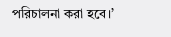পরিচালনা করা হবে।’